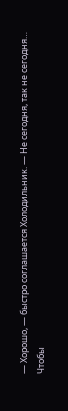— Хорошо, — быстро соглашается Холодильник. — Не сегодня, так не сегодня…
Чтобы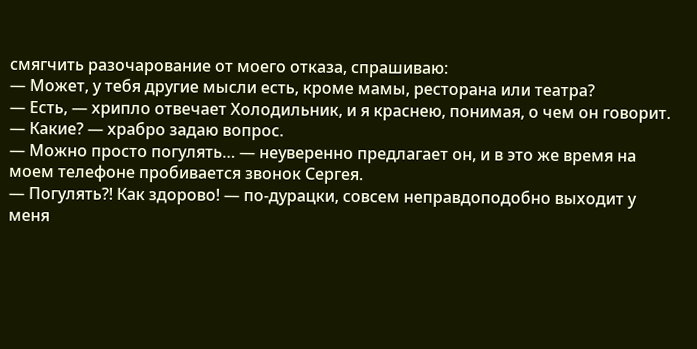смягчить разочарование от моего отказа, спрашиваю:
— Может, у тебя другие мысли есть, кроме мамы, ресторана или театра?
— Есть, — хрипло отвечает Холодильник, и я краснею, понимая, о чем он говорит.
— Какие? — храбро задаю вопрос.
— Можно просто погулять… — неуверенно предлагает он, и в это же время на моем телефоне пробивается звонок Сергея.
— Погулять?! Как здорово! — по-дурацки, совсем неправдоподобно выходит у меня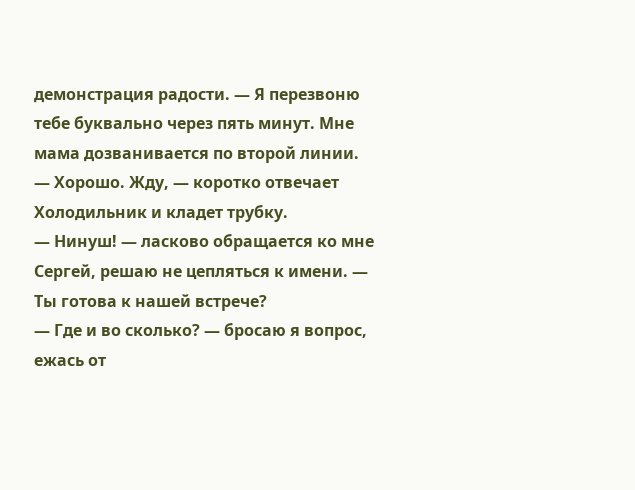демонстрация радости. — Я перезвоню тебе буквально через пять минут. Мне мама дозванивается по второй линии.
— Хорошо. Жду, — коротко отвечает Холодильник и кладет трубку.
— Нинуш! — ласково обращается ко мне Сергей, решаю не цепляться к имени. — Ты готова к нашей встрече?
— Где и во сколько? — бросаю я вопрос, ежась от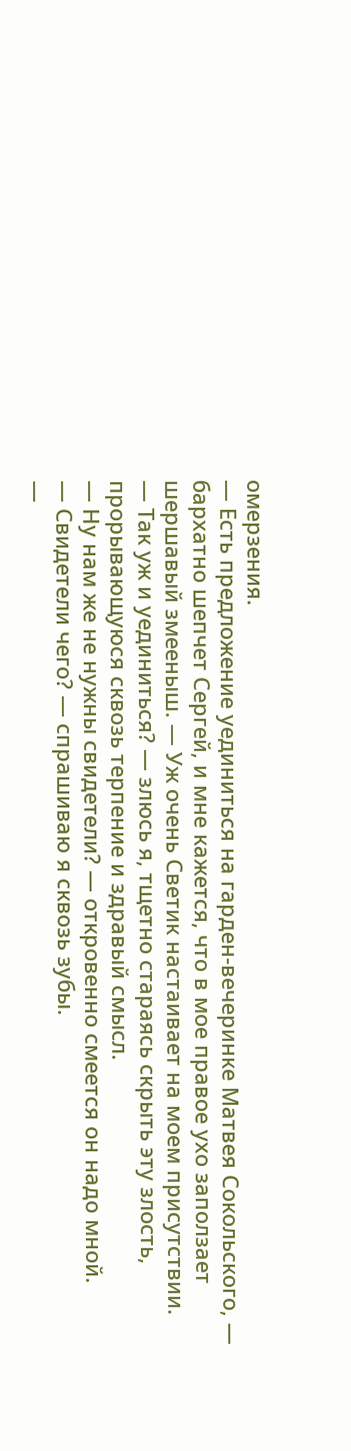омерзения.
— Есть предложение уединиться на гарден-вечеринке Матвея Сокольского, — бархатно шепчет Сергей, и мне кажется, что в мое правое ухо заползает шершавый змееныш. — Уж очень Светик настаивает на моем присутствии.
— Так уж и уединиться? — злюсь я, тщетно стараясь скрыть эту злость, прорывающуюся сквозь терпение и здравый смысл.
— Ну нам же не нужны свидетели? — откровенно смеется он надо мной.
— Свидетели чего? — спрашиваю я сквозь зубы.
—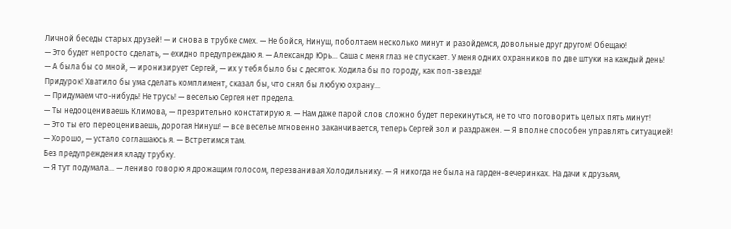Личной беседы старых друзей! — и снова в трубке смех. — Не бойся, Нинуш, поболтаем несколько минут и разойдемся, довольные друг другом! Обещаю!
— Это будет непросто сделать, — ехидно предупреждаю я. — Александр Юрь… Саша с меня глаз не спускает. У меня одних охранников по две штуки на каждый день!
— А была бы со мной, — иронизирует Сергей, — их у тебя было бы с десяток. Ходила бы по городу, как поп-звезда!
Придурок! Хватило бы ума сделать комплимент, сказал бы, что снял бы любую охрану…
— Придумаем что-нибудь! Не трусь! — веселью Сергея нет предела.
— Ты недооцениваешь Климова, — презрительно констатирую я. — Нам даже парой слов сложно будет перекинуться, не то что поговорить целых пять минут!
— Это ты его переоцениваешь, дорогая Нинуш! — все веселье мгновенно заканчивается, теперь Сергей зол и раздражен. — Я вполне способен управлять ситуацией!
— Хорошо, — устало соглашаюсь я. — Встретимся там.
Без предупреждения кладу трубку.
— Я тут подумала… — лениво говорю я дрожащим голосом, перезванивая Холодильнику. — Я никогда не была на гарден-вечеринках. На дачи к друзьям,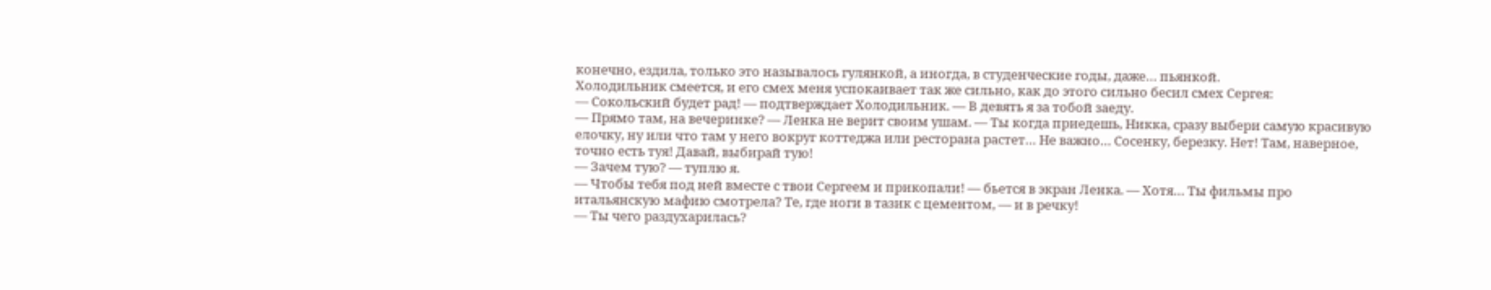конечно, ездила, только это называлось гулянкой, а иногда, в студенческие годы, даже… пьянкой.
Холодильник смеется, и его смех меня успокаивает так же сильно, как до этого сильно бесил смех Сергея:
— Сокольский будет рад! — подтверждает Холодильник. — В девять я за тобой заеду.
— Прямо там, на вечеринке? — Ленка не верит своим ушам. — Ты когда приедешь, Никка, сразу выбери самую красивую елочку, ну или что там у него вокруг коттеджа или ресторана растет… Не важно… Сосенку, березку. Нет! Там, наверное, точно есть туя! Давай, выбирай тую!
— Зачем тую? — туплю я.
— Чтобы тебя под ней вместе с твои Сергеем и прикопали! — бьется в экран Ленка. — Хотя… Ты фильмы про итальянскую мафию смотрела? Те, где ноги в тазик с цементом, — и в речку!
— Ты чего раздухарилась?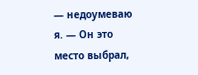— недоумеваю я. — Он это место выбрал,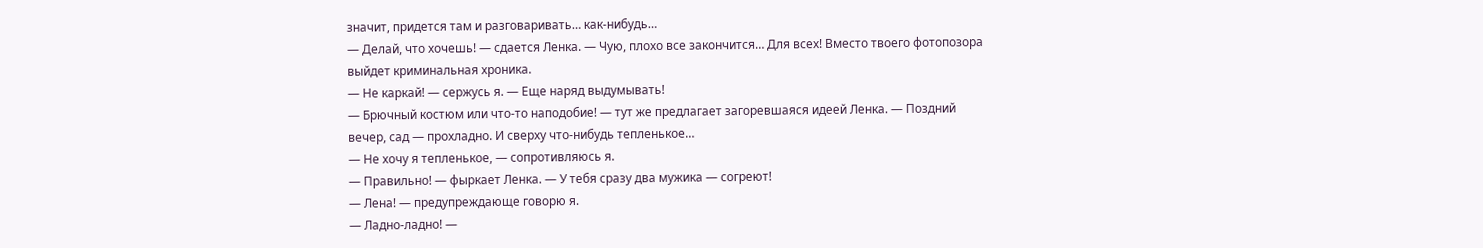значит, придется там и разговаривать… как-нибудь…
— Делай, что хочешь! — сдается Ленка. — Чую, плохо все закончится… Для всех! Вместо твоего фотопозора выйдет криминальная хроника.
— Не каркай! — сержусь я. — Еще наряд выдумывать!
— Брючный костюм или что-то наподобие! — тут же предлагает загоревшаяся идеей Ленка. — Поздний вечер, сад — прохладно. И сверху что-нибудь тепленькое…
— Не хочу я тепленькое, — сопротивляюсь я.
— Правильно! — фыркает Ленка. — У тебя сразу два мужика — согреют!
— Лена! — предупреждающе говорю я.
— Ладно-ладно! —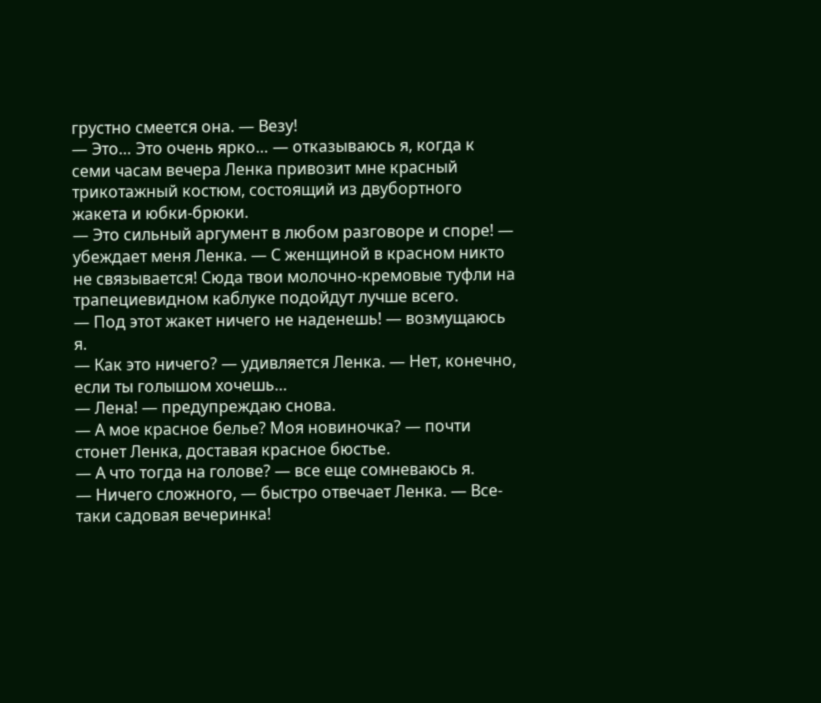грустно смеется она. — Везу!
— Это… Это очень ярко… — отказываюсь я, когда к семи часам вечера Ленка привозит мне красный трикотажный костюм, состоящий из двубортного жакета и юбки-брюки.
— Это сильный аргумент в любом разговоре и споре! — убеждает меня Ленка. — С женщиной в красном никто не связывается! Сюда твои молочно-кремовые туфли на трапециевидном каблуке подойдут лучше всего.
— Под этот жакет ничего не наденешь! — возмущаюсь я.
— Как это ничего? — удивляется Ленка. — Нет, конечно, если ты голышом хочешь…
— Лена! — предупреждаю снова.
— А мое красное белье? Моя новиночка? — почти стонет Ленка, доставая красное бюстье.
— А что тогда на голове? — все еще сомневаюсь я.
— Ничего сложного, — быстро отвечает Ленка. — Все-таки садовая вечеринка!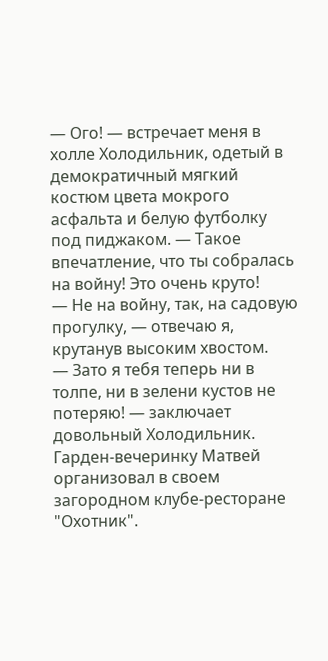— Ого! — встречает меня в холле Холодильник, одетый в демократичный мягкий костюм цвета мокрого асфальта и белую футболку под пиджаком. — Такое впечатление, что ты собралась на войну! Это очень круто!
— Не на войну, так, на садовую прогулку, — отвечаю я, крутанув высоким хвостом.
— Зато я тебя теперь ни в толпе, ни в зелени кустов не потеряю! — заключает довольный Холодильник.
Гарден-вечеринку Матвей организовал в своем загородном клубе-ресторане "Охотник".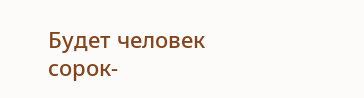Будет человек сорок-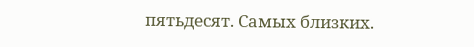пятьдесят. Самых близких.